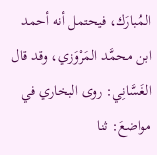المُبارَك، فيحتمل أنه أحمد ابن محمَّد المَرْوَزي، وقد قال الغَسَّانِي: روى البخاري في مواضعَ: ثنا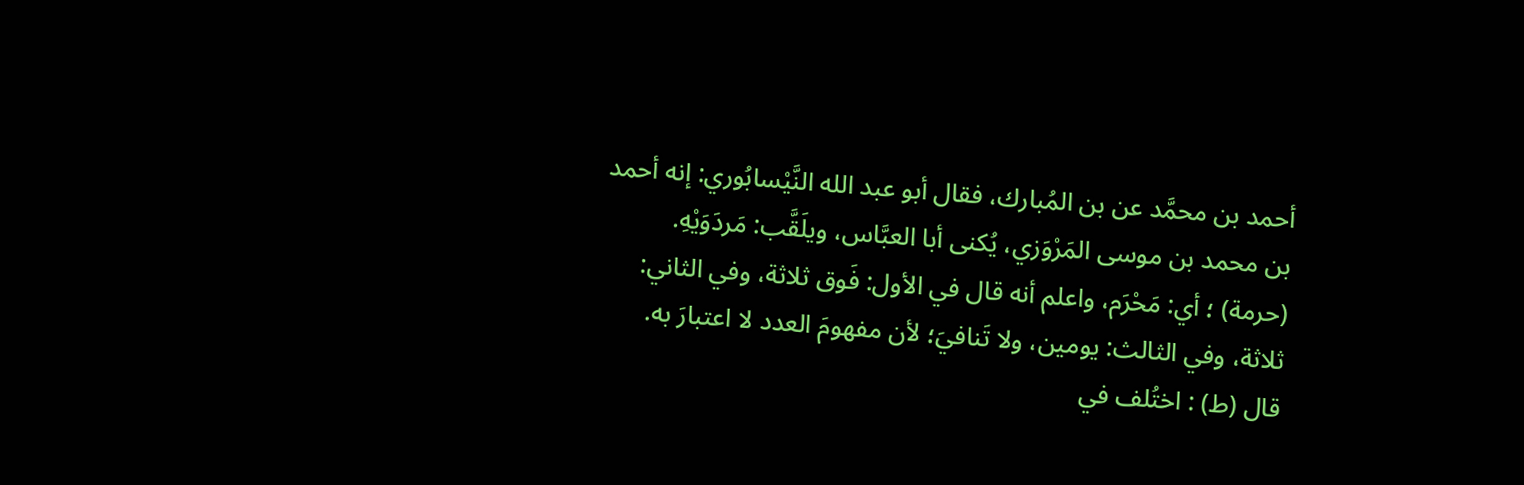أحمد بن محمَّد عن بن المُبارك، فقال أبو عبد الله النَّيْسابُوري: إنه أحمد بن محمد بن موسى المَرْوَزي، يُكنى أبا العبَّاس، ويلَقَّب: مَردَوَيْهِ.
(حرمة) ؛ أي: مَحْرَم، واعلم أنه قال في الأول: فَوق ثلاثة، وفي الثاني: ثلاثة، وفي الثالث: يومين، ولا تَنافيَ؛ لأن مفهومَ العدد لا اعتبارَ به.
قال (ط) : اختُلف في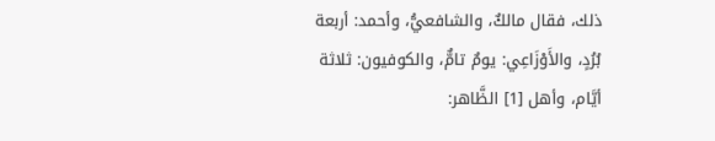ذلك، فقال مالكٌ، والشافعيُّ، وأحمد: أربعة بُرُدٍ، والأَوْزَاعِي: يومٌ تامٌّ، والكوفيون: ثلاثة أيَّام، وأهل [1] الظَّاهر: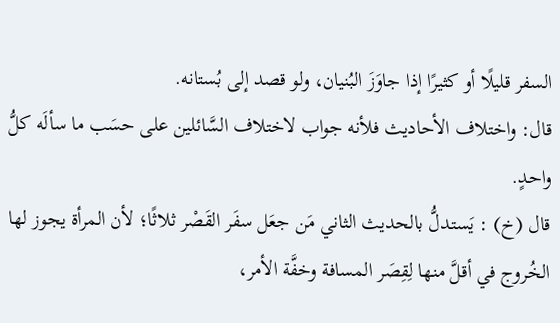السفر قليلًا أو كثيرًا إذا جاوَزَ البُنيان، ولو قصد إلى بُستانه.
قال: واختلاف الأحاديث فلأنه جواب لاختلاف السَّائلين على حسَب ما سألَه كلُّ واحدٍ.
قال (خ) : يَستدلُّ بالحديث الثاني مَن جعَل سفَر القَصْر ثلاثًا؛ لأن المرأة يجوز لها الخُروج في أقلَّ منها لِقِصَر المسافة وخفَّة الأمر،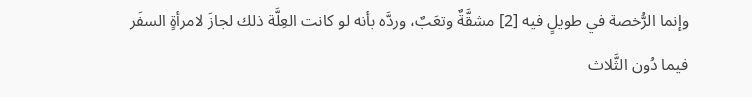وإنما الرُّخصة في طويلٍ فيه [2] مشقَّةٌ وتعَبٌ، وردَّه بأنه لو كانت العِلَّة ذلك لجازَ لامرأةٍ السفَر فيما دُون الثَّلاث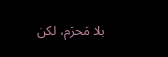بلا مَحرَم، لكن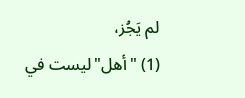لم يَجُز،
(1) "أهل"ليست في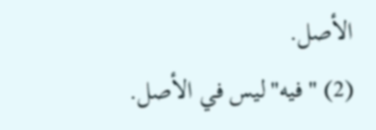الأصل.
(2) "فيه"ليس في الأصل.